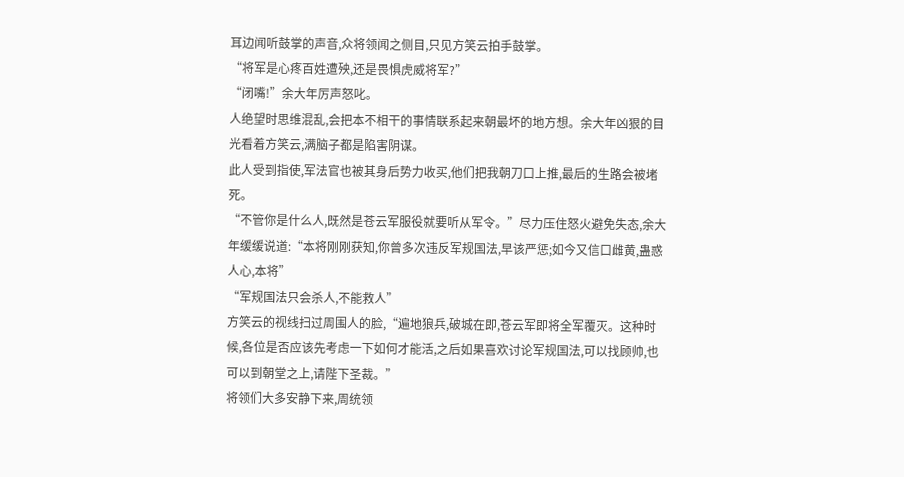耳边闻听鼓掌的声音,众将领闻之侧目,只见方笑云拍手鼓掌。
“将军是心疼百姓遭殃,还是畏惧虎威将军?”
“闭嘴!”余大年厉声怒叱。
人绝望时思维混乱,会把本不相干的事情联系起来朝最坏的地方想。余大年凶狠的目光看着方笑云,满脑子都是陷害阴谋。
此人受到指使,军法官也被其身后势力收买,他们把我朝刀口上推,最后的生路会被堵死。
“不管你是什么人,既然是苍云军服役就要听从军令。”尽力压住怒火避免失态,余大年缓缓说道:“本将刚刚获知,你曾多次违反军规国法,早该严惩;如今又信口雌黄,蛊惑人心,本将”
“军规国法只会杀人,不能救人”
方笑云的视线扫过周围人的脸,“遍地狼兵,破城在即,苍云军即将全军覆灭。这种时候,各位是否应该先考虑一下如何才能活,之后如果喜欢讨论军规国法,可以找顾帅,也可以到朝堂之上,请陛下圣裁。”
将领们大多安静下来,周统领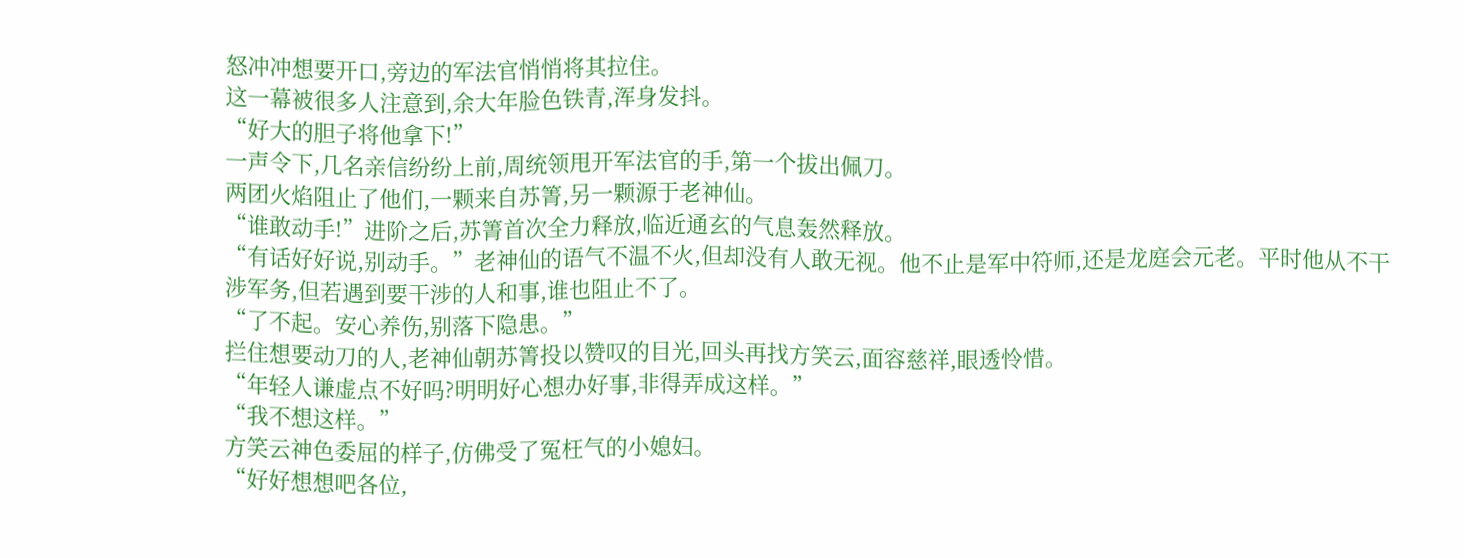怒冲冲想要开口,旁边的军法官悄悄将其拉住。
这一幕被很多人注意到,余大年脸色铁青,浑身发抖。
“好大的胆子将他拿下!”
一声令下,几名亲信纷纷上前,周统领甩开军法官的手,第一个拔出佩刀。
两团火焰阻止了他们,一颗来自苏箐,另一颗源于老神仙。
“谁敢动手!”进阶之后,苏箐首次全力释放,临近通玄的气息轰然释放。
“有话好好说,别动手。”老神仙的语气不温不火,但却没有人敢无视。他不止是军中符师,还是龙庭会元老。平时他从不干涉军务,但若遇到要干涉的人和事,谁也阻止不了。
“了不起。安心养伤,别落下隐患。”
拦住想要动刀的人,老神仙朝苏箐投以赞叹的目光,回头再找方笑云,面容慈祥,眼透怜惜。
“年轻人谦虚点不好吗?明明好心想办好事,非得弄成这样。”
“我不想这样。”
方笑云神色委屈的样子,仿佛受了冤枉气的小媳妇。
“好好想想吧各位,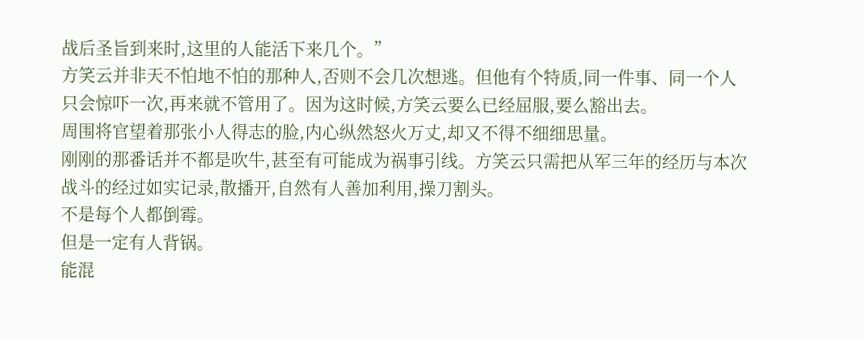战后圣旨到来时,这里的人能活下来几个。”
方笑云并非天不怕地不怕的那种人,否则不会几次想逃。但他有个特质,同一件事、同一个人只会惊吓一次,再来就不管用了。因为这时候,方笑云要么已经屈服,要么豁出去。
周围将官望着那张小人得志的脸,内心纵然怒火万丈,却又不得不细细思量。
刚刚的那番话并不都是吹牛,甚至有可能成为祸事引线。方笑云只需把从军三年的经历与本次战斗的经过如实记录,散播开,自然有人善加利用,操刀割头。
不是每个人都倒霉。
但是一定有人背锅。
能混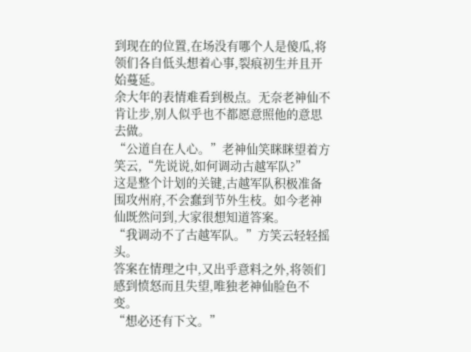到现在的位置,在场没有哪个人是傻瓜,将领们各自低头想着心事,裂痕初生并且开始蔓延。
余大年的表情难看到极点。无奈老神仙不肯让步,别人似乎也不都愿意照他的意思去做。
“公道自在人心。”老神仙笑眯眯望着方笑云,“先说说,如何调动古越军队?”
这是整个计划的关键,古越军队积极准备围攻州府,不会蠢到节外生枝。如今老神仙既然问到,大家很想知道答案。
“我调动不了古越军队。”方笑云轻轻摇头。
答案在情理之中,又出乎意料之外,将领们感到愤怒而且失望,唯独老神仙脸色不变。
“想必还有下文。”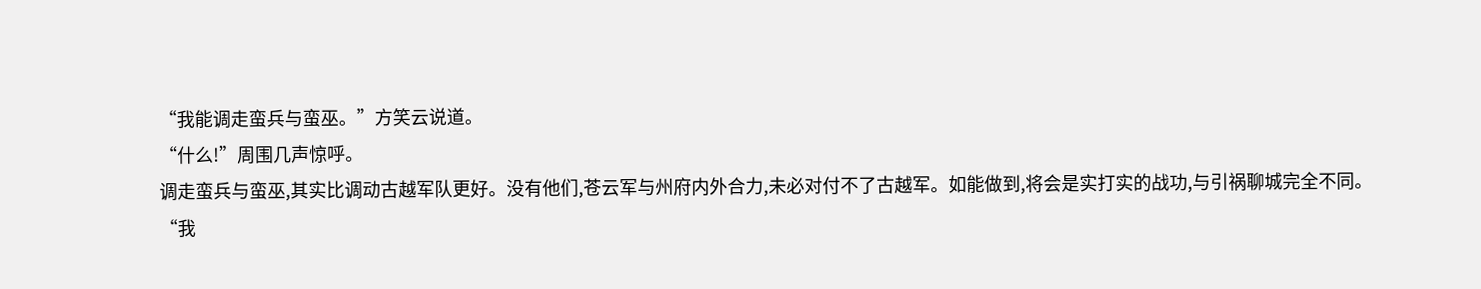“我能调走蛮兵与蛮巫。”方笑云说道。
“什么!”周围几声惊呼。
调走蛮兵与蛮巫,其实比调动古越军队更好。没有他们,苍云军与州府内外合力,未必对付不了古越军。如能做到,将会是实打实的战功,与引祸聊城完全不同。
“我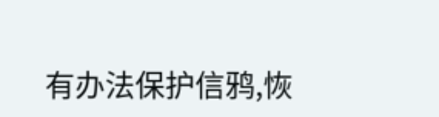有办法保护信鸦,恢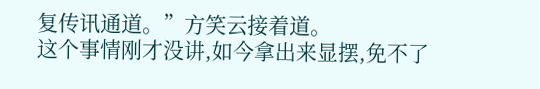复传讯通道。”方笑云接着道。
这个事情刚才没讲,如今拿出来显摆,免不了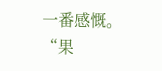一番感慨。
“果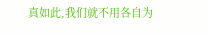真如此,我们就不用各自为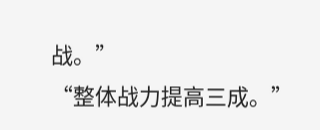战。”
“整体战力提高三成。”